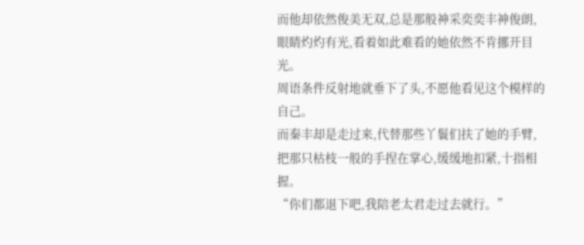而他却依然俊美无双,总是那般神采奕奕丰神俊朗,眼睛灼灼有光,看着如此难看的她依然不肯挪开目光。
周语条件反射地就垂下了头,不愿他看见这个模样的自己。
而秦丰却是走过来,代替那些丫鬟们扶了她的手臂,把那只枯枝一般的手捏在掌心,缓缓地扣紧,十指相握。
“你们都退下吧,我陪老太君走过去就行。”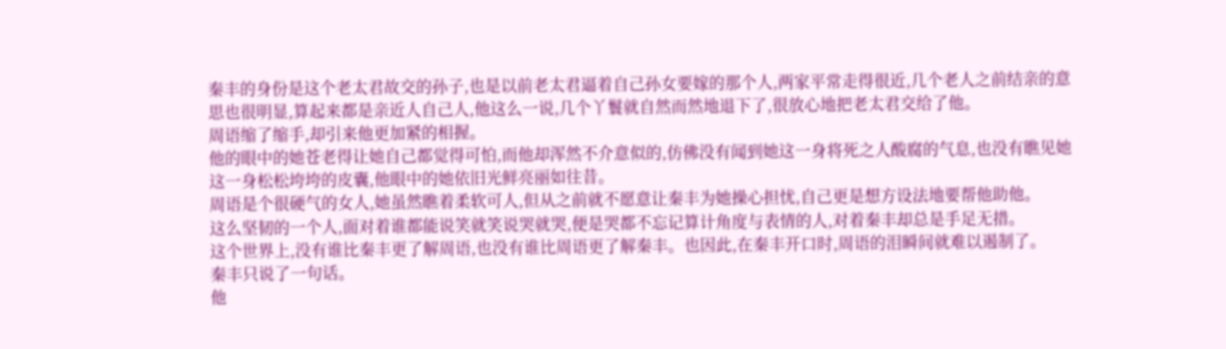秦丰的身份是这个老太君故交的孙子,也是以前老太君逼着自己孙女要嫁的那个人,两家平常走得很近,几个老人之前结亲的意思也很明显,算起来都是亲近人自己人,他这么一说,几个丫鬟就自然而然地退下了,很放心地把老太君交给了他。
周语缩了缩手,却引来他更加紧的相握。
他的眼中的她苍老得让她自己都觉得可怕,而他却浑然不介意似的,仿佛没有闻到她这一身将死之人酸腐的气息,也没有瞧见她这一身松松垮垮的皮囊,他眼中的她依旧光鲜亮丽如往昔。
周语是个很硬气的女人,她虽然瞧着柔软可人,但从之前就不愿意让秦丰为她操心担忧,自己更是想方设法地要帮他助他。
这么坚韧的一个人,面对着谁都能说笑就笑说哭就哭,便是哭都不忘记算计角度与表情的人,对着秦丰却总是手足无措。
这个世界上,没有谁比秦丰更了解周语,也没有谁比周语更了解秦丰。也因此,在秦丰开口时,周语的泪瞬间就难以遏制了。
秦丰只说了一句话。
他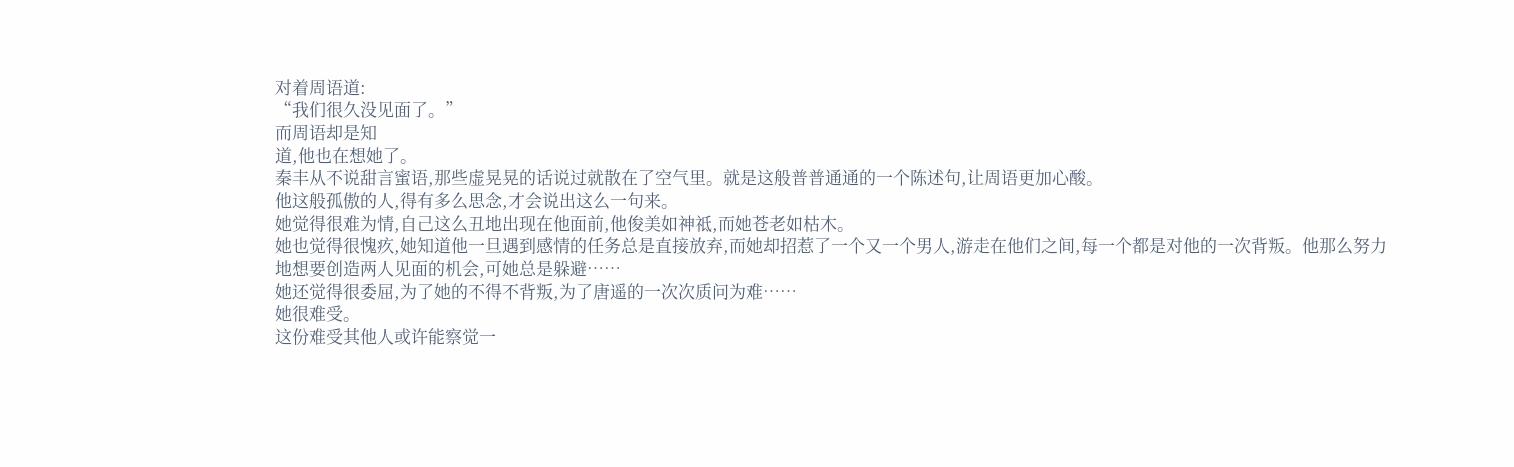对着周语道:
“我们很久没见面了。”
而周语却是知
道,他也在想她了。
秦丰从不说甜言蜜语,那些虚晃晃的话说过就散在了空气里。就是这般普普通通的一个陈述句,让周语更加心酸。
他这般孤傲的人,得有多么思念,才会说出这么一句来。
她觉得很难为情,自己这么丑地出现在他面前,他俊美如神祗,而她苍老如枯木。
她也觉得很愧疚,她知道他一旦遇到感情的任务总是直接放弃,而她却招惹了一个又一个男人,游走在他们之间,每一个都是对他的一次背叛。他那么努力地想要创造两人见面的机会,可她总是躲避……
她还觉得很委屈,为了她的不得不背叛,为了唐遥的一次次质问为难……
她很难受。
这份难受其他人或许能察觉一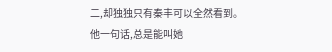二,却独独只有秦丰可以全然看到。
他一句话,总是能叫她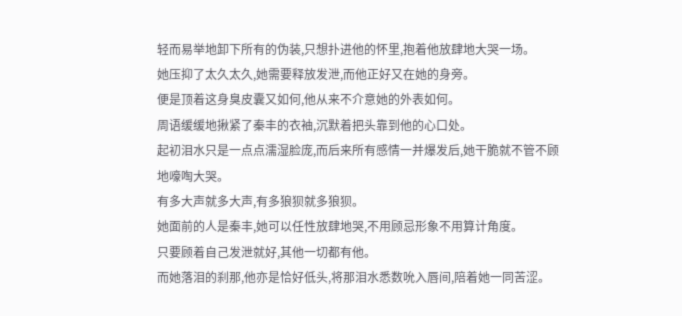轻而易举地卸下所有的伪装,只想扑进他的怀里,抱着他放肆地大哭一场。
她压抑了太久太久,她需要释放发泄,而他正好又在她的身旁。
便是顶着这身臭皮囊又如何,他从来不介意她的外表如何。
周语缓缓地揪紧了秦丰的衣袖,沉默着把头靠到他的心口处。
起初泪水只是一点点濡湿脸庞,而后来所有感情一并爆发后,她干脆就不管不顾地嚎啕大哭。
有多大声就多大声,有多狼狈就多狼狈。
她面前的人是秦丰,她可以任性放肆地哭,不用顾忌形象不用算计角度。
只要顾着自己发泄就好,其他一切都有他。
而她落泪的刹那,他亦是恰好低头,将那泪水悉数吮入唇间,陪着她一同苦涩。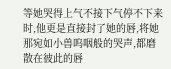等她哭得上气不接下气停不下来时,他更是直接封了她的唇,将她那宛如小兽呜咽般的哭声,都磨散在彼此的唇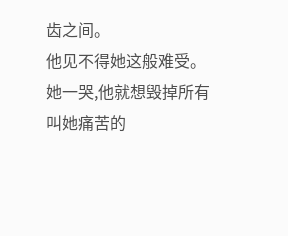齿之间。
他见不得她这般难受。
她一哭,他就想毁掉所有叫她痛苦的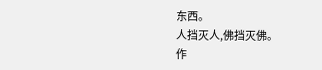东西。
人挡灭人,佛挡灭佛。
作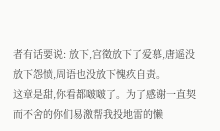者有话要说: 放下,宫徵放下了爱慕,唐遥没放下怨愤,周语也没放下愧疚自责。
这章是甜,你看都啵啵了。为了感谢一直契而不舍的你们易激帮我投地雷的懒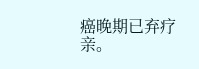癌晚期已弃疗亲。